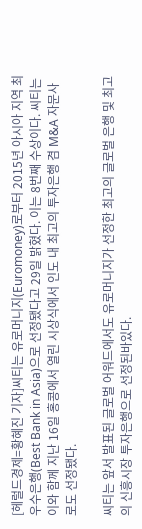[헤럴드경제=황혜진 기자]씨티는 유로머니지(Euromoney)로부터 2015년 아시아 지역 최우수은행(Best Bank in Asia)으로 선정됐다고 29일 밝혔다. 이는 8번째 수상이다. 씨티는 이와 함께 지난 16일 홍콩에서 열린 시상식에서 인도 내 최고의 투자은행 겸 M&A 자문사로도 선정됐다.

씨티는 앞서 발표된 글로벌 어워드에서도 유로머니지가 선정한 최고의 글로벌 은행 및 최고의 신흥시장 투자은행으로 선정된바있다.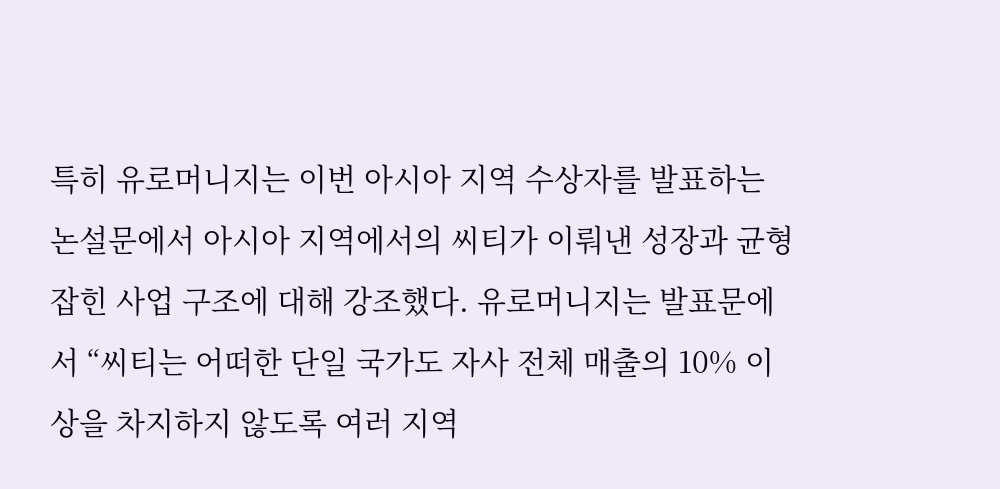특히 유로머니지는 이번 아시아 지역 수상자를 발표하는 논설문에서 아시아 지역에서의 씨티가 이뤄낸 성장과 균형 잡힌 사업 구조에 대해 강조했다. 유로머니지는 발표문에서 “씨티는 어떠한 단일 국가도 자사 전체 매출의 10% 이상을 차지하지 않도록 여러 지역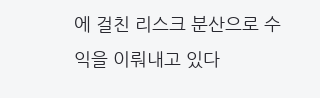에 걸친 리스크 분산으로 수익을 이뤄내고 있다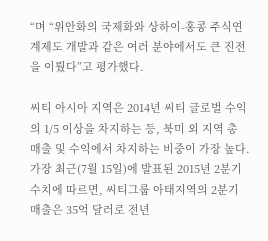“며 “위안화의 국제화와 상하이-홍콩 주식연계제도 개발과 같은 여러 분야에서도 큰 진전을 이뤘다”고 평가했다.

씨티 아시아 지역은 2014년 씨티 글로벌 수익의 1/5 이상을 차지하는 등, 북미 외 지역 총 매출 및 수익에서 차지하는 비중이 가장 높다. 가장 최근(7월 15일)에 발표된 2015년 2분기 수치에 따르면, 씨티그룹 아태지역의 2분기 매출은 35억 달러로 전년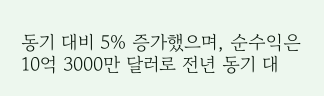동기 대비 5% 증가했으며, 순수익은 10억 3000만 달러로 전년 동기 대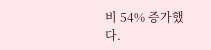비 54% 증가했다.